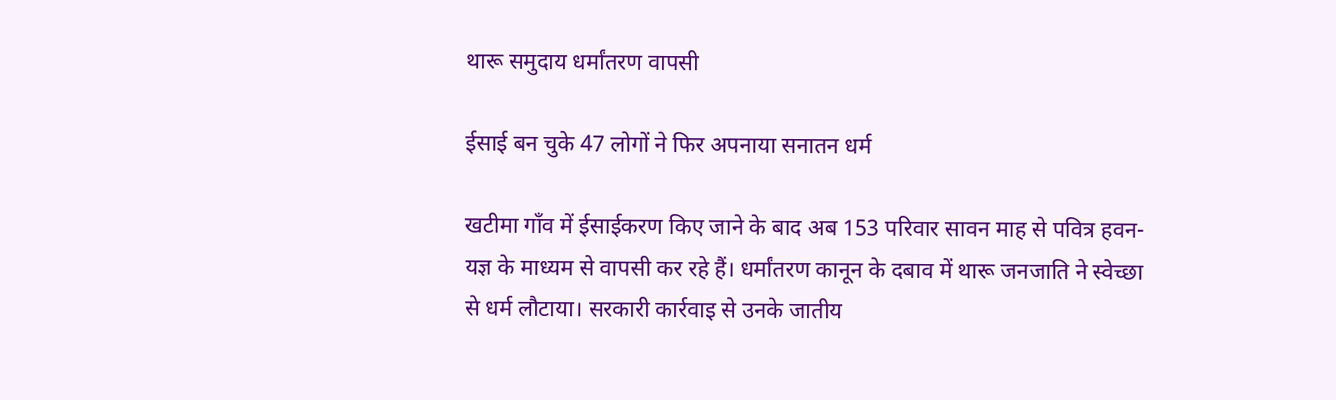थारू समुदाय धर्मांतरण वापसी

ईसाई बन चुके 47 लोगों ने फिर अपनाया सनातन धर्म

खटीमा गाँव में ईसाईकरण किए जाने के बाद अब 153 परिवार सावन माह से पवित्र हवन-यज्ञ के माध्यम से वापसी कर रहे हैं। धर्मांतरण कानून के दबाव में थारू जनजाति ने स्वेच्छा से धर्म लौटाया। सरकारी कार्रवाइ से उनके जातीय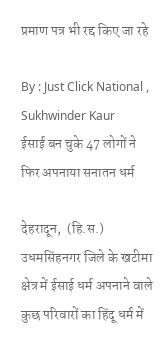प्रमाण पत्र भी रद्द किए जा रहे

By : Just Click National , Sukhwinder Kaur
ईसाई बन चुके 47 लोगों ने फिर अपनाया सनातन धर्म

देहरादून,  (हि.स.) उधमसिंहनगर जिले के खटीमा क्षेत्र में ईसाई धर्म अपनाने वाले कुछ परिवारों का हिंदू धर्म में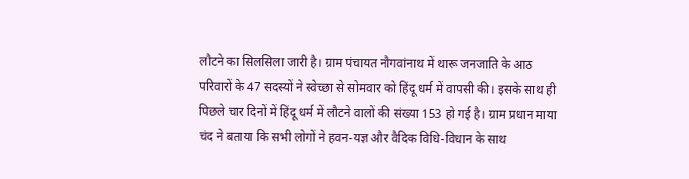लौटने का सिलसिला जारी है। ग्राम पंचायत नौगवांनाथ में थारू जनजाति के आठ परिवारों के 47 सदस्यों ने स्वेच्छा से सोमवार को हिंदू धर्म में वापसी की। इसके साथ ही पिछले चार दिनों में हिंदू धर्म में लौटने वालों की संख्या 153 हो गई है। ग्राम प्रधान माया चंद ने बताया कि सभी लोगों ने हवन-यज्ञ और वैदिक विधि-विधान के साथ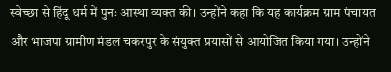स्वेच्छा से हिंदू धर्म में पुनः आस्था व्यक्त की। उन्होंने कहा कि यह कार्यक्रम ग्राम पंचायत और भाजपा ग्रामीण मंडल चकरपुर के संयुक्त प्रयासों से आयोजित किया गया। उन्होंने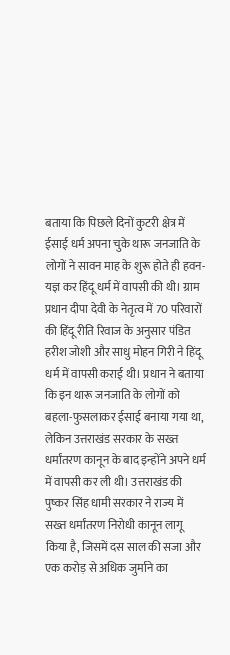बताया कि पिछले दिनों कुटरी क्षेत्र में ईसाई धर्म अपना चुके थारू जनजाति के लोगों ने सावन माह के शुरू होते ही हवन-यज्ञ कर हिंदू धर्म में वापसी की थी। ग्राम प्रधान दीपा देवी के नेतृत्व में 70 परिवारों की हिंदू रीति रिवाज के अनुसार पंडित हरीश जोशी और साधु मोहन गिरी ने हिंदू धर्म में वापसी कराई थी। प्रधान ने बताया कि इन थारू जनजाति के लोगों को बहला-फुसलाकर ईसाई बनाया गया था, लेकिन उत्तराखंड सरकार के सख्त धर्मांतरण कानून के बाद इन्होंने अपने धर्म में वापसी कर ली थी। उत्तराखंड की पुष्कर सिंह धामी सरकार ने राज्य में सख्त धर्मांतरण निरोधी कानून लागू किया है, जिसमें दस साल की सजा और एक करोड़ से अधिक जुर्माने का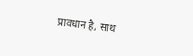प्रावधान है, साथ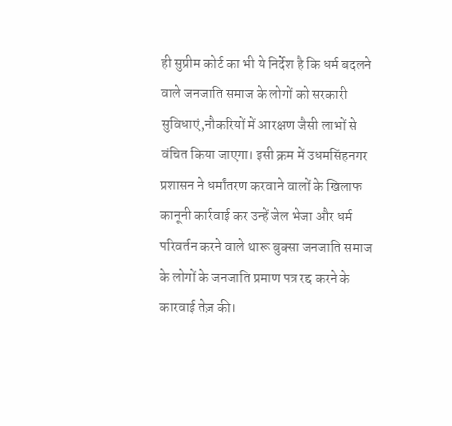ही सुप्रीम कोर्ट का भी ये निर्देश है कि धर्म बदलने वाले जनजाति समाज के लोगों को सरकारी सुविधाएं,नौकरियों में आरक्षण जैसी लाभों से वंचित किया जाएगा। इसी क्रम में उधमसिंहनगर प्रशासन ने धर्मांतरण करवाने वालों के खिलाफ कानूनी कार्रवाई कर उन्हें जेल भेजा और धर्म परिवर्तन करने वाले थारू बुक्सा जनजाति समाज के लोगों के जनजाति प्रमाण पत्र रद्द करने के कारवाई तेज़ की।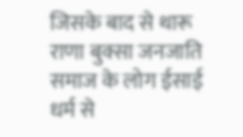जिसके बाद से थारू राणा बुक्सा जनजाति समाज के लोग ईसाई धर्म से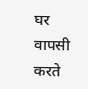घर वापसी करते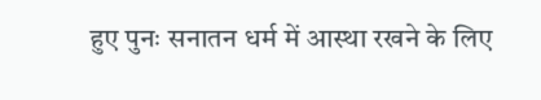हुए पुनः सनातन धर्म में आस्था रखने के लिए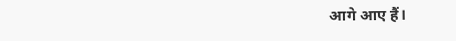आगे आए हैं।